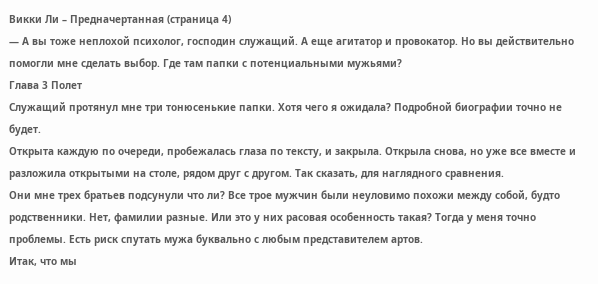Викки Ли – Предначертанная (страница 4)
— А вы тоже неплохой психолог, господин служащий. А еще агитатор и провокатор. Но вы действительно помогли мне сделать выбор. Где там папки с потенциальными мужьями?
Глава 3 Полет
Служащий протянул мне три тонюсенькие папки. Хотя чего я ожидала? Подробной биографии точно не будет.
Открыта каждую по очереди, пробежалась глаза по тексту, и закрыла. Открыла снова, но уже все вместе и разложила открытыми на столе, рядом друг с другом. Так сказать, для наглядного сравнения.
Они мне трех братьев подсунули что ли? Все трое мужчин были неуловимо похожи между собой, будто родственники. Нет, фамилии разные. Или это у них расовая особенность такая? Тогда у меня точно проблемы. Есть риск спутать мужа буквально с любым представителем артов.
Итак, что мы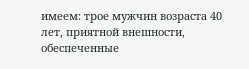имеем: трое мужчин возраста 40 лет, приятной внешности, обеспеченные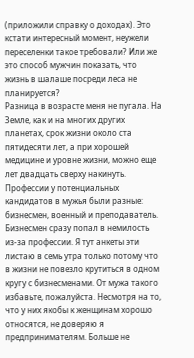(приложили справку о доходах). Это кстати интересный момент, неужели переселенки такое требовали? Или же это способ мужчин показать, что жизнь в шалаше посреди леса не планируется?
Разница в возрасте меня не пугала. На Земле, как и на многих других планетах, срок жизни около ста пятидесяти лет, а при хорошей медицине и уровне жизни, можно еще лет двадцать сверху накинуть.
Профессии у потенциальных кандидатов в мужья были разные: бизнесмен, военный и преподаватель.
Бизнесмен сразу попал в немилость из-за профессии. Я тут анкеты эти листаю в семь утра только потому что в жизни не повезло крутиться в одном кругу с бизнесменами. От мужа такого избавьте, пожалуйста. Несмотря на то, что у них якобы к женщинам хорошо относятся, не доверяю я предпринимателям. Больше не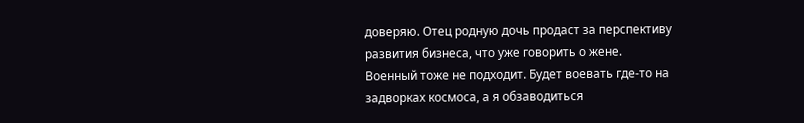доверяю. Отец родную дочь продаст за перспективу развития бизнеса, что уже говорить о жене.
Военный тоже не подходит. Будет воевать где-то на задворках космоса, а я обзаводиться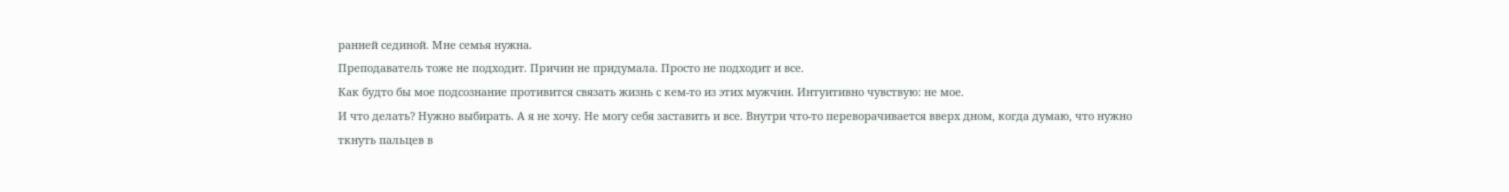ранней сединой. Мне семья нужна.
Преподаватель тоже не подходит. Причин не придумала. Просто не подходит и все.
Как будто бы мое подсознание противится связать жизнь с кем-то из этих мужчин. Интуитивно чувствую: не мое.
И что делать? Нужно выбирать. А я не хочу. Не могу себя заставить и все. Внутри что-то переворачивается вверх дном, когда думаю, что нужно ткнуть пальцев в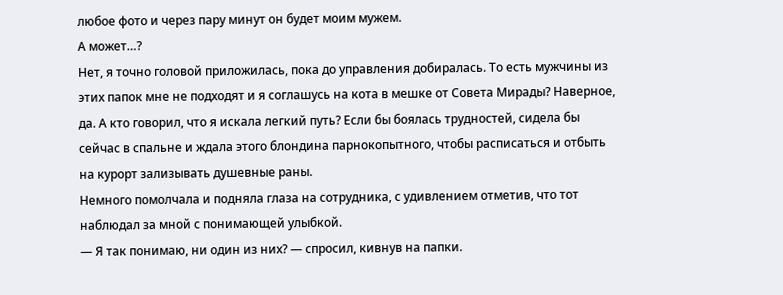любое фото и через пару минут он будет моим мужем.
А может…?
Нет, я точно головой приложилась, пока до управления добиралась. То есть мужчины из этих папок мне не подходят и я соглашусь на кота в мешке от Совета Мирады? Наверное, да. А кто говорил, что я искала легкий путь? Если бы боялась трудностей, сидела бы сейчас в спальне и ждала этого блондина парнокопытного, чтобы расписаться и отбыть на курорт зализывать душевные раны.
Немного помолчала и подняла глаза на сотрудника, с удивлением отметив, что тот наблюдал за мной с понимающей улыбкой.
— Я так понимаю, ни один из них? — спросил, кивнув на папки.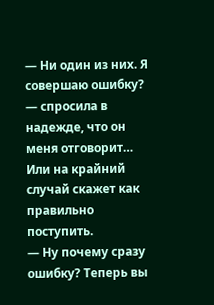— Ни один из них. Я совершаю ошибку? — спросила в надежде, что он меня отговорит… Или на крайний случай скажет как правильно поступить.
— Ну почему сразу ошибку? Теперь вы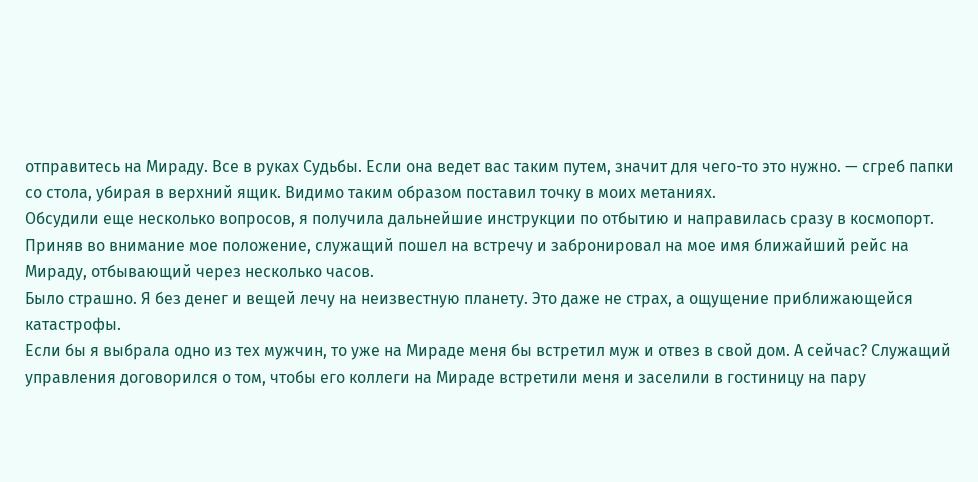отправитесь на Мираду. Все в руках Судьбы. Если она ведет вас таким путем, значит для чего-то это нужно. — сгреб папки со стола, убирая в верхний ящик. Видимо таким образом поставил точку в моих метаниях.
Обсудили еще несколько вопросов, я получила дальнейшие инструкции по отбытию и направилась сразу в космопорт. Приняв во внимание мое положение, служащий пошел на встречу и забронировал на мое имя ближайший рейс на Мираду, отбывающий через несколько часов.
Было страшно. Я без денег и вещей лечу на неизвестную планету. Это даже не страх, а ощущение приближающейся катастрофы.
Если бы я выбрала одно из тех мужчин, то уже на Мираде меня бы встретил муж и отвез в свой дом. А сейчас? Служащий управления договорился о том, чтобы его коллеги на Мираде встретили меня и заселили в гостиницу на пару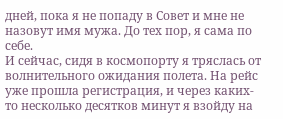дней, пока я не попаду в Совет и мне не назовут имя мужа. До тех пор, я сама по себе.
И сейчас, сидя в космопорту я тряслась от волнительного ожидания полета. На рейс уже прошла регистрация, и через каких-то несколько десятков минут я взойду на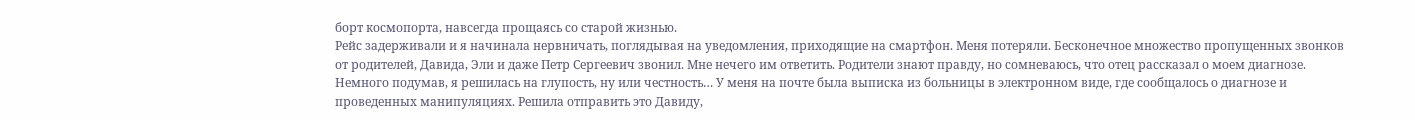борт космопорта, навсегда прощаясь со старой жизнью.
Рейс задерживали и я начинала нервничать, поглядывая на уведомления, приходящие на смартфон. Меня потеряли. Бесконечное множество пропущенных звонков от родителей, Давида, Эли и даже Петр Сергеевич звонил. Мне нечего им ответить. Родители знают правду, но сомневаюсь, что отец рассказал о моем диагнозе.
Немного подумав, я решилась на глупость, ну или честность… У меня на почте была выписка из больницы в электронном виде, где сообщалось о диагнозе и проведенных манипуляциях. Решила отправить это Давиду,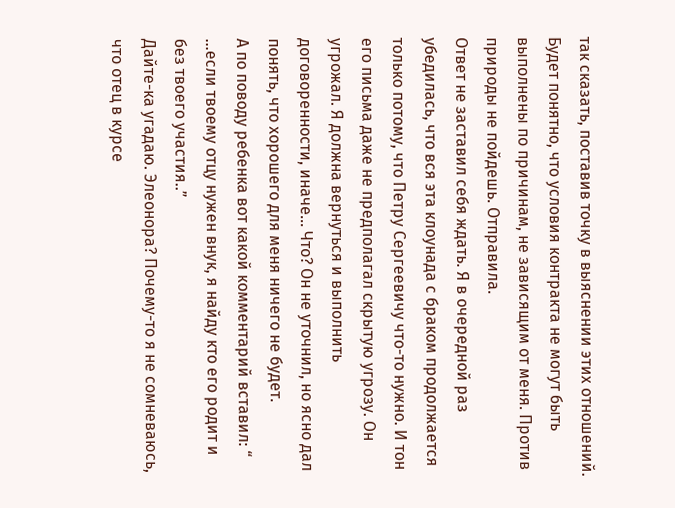так сказать, поставив точку в выяснении этих отношений. Будет понятно, что условия контракта не могут быть выполнены по причинам, не зависящим от меня. Против природы не пойдешь. Отправила.
Ответ не заставил себя ждать. Я в очередной раз убедилась, что вся эта клоунада с браком продолжается только потому, что Петру Сергеевичу что-то нужно. И тон его письма даже не предполагал скрытую угрозу. Он угрожал. Я должна вернуться и выполнить договоренности, иначе… Что? Он не уточнил, но ясно дал понять, что хорошего для меня ничего не будет.
А по поводу ребенка вот какой комментарий вставил: “ …если твоему отцу нужен внук, я найду кто его родит и без твоего участия..”
Дайте-ка угадаю. Элеонора? Почему-то я не сомневаюсь, что отец в курсе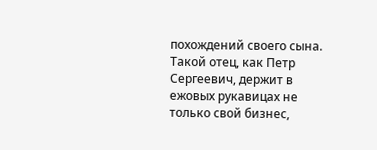похождений своего сына. Такой отец, как Петр Сергеевич, держит в ежовых рукавицах не только свой бизнес,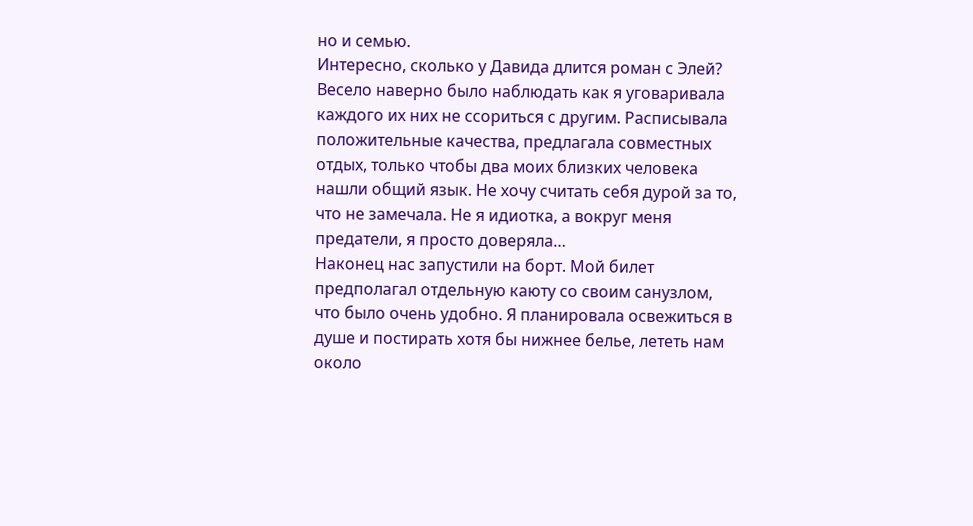но и семью.
Интересно, сколько у Давида длится роман с Элей? Весело наверно было наблюдать как я уговаривала каждого их них не ссориться с другим. Расписывала положительные качества, предлагала совместных отдых, только чтобы два моих близких человека нашли общий язык. Не хочу считать себя дурой за то, что не замечала. Не я идиотка, а вокруг меня предатели, я просто доверяла…
Наконец нас запустили на борт. Мой билет предполагал отдельную каюту со своим санузлом, что было очень удобно. Я планировала освежиться в душе и постирать хотя бы нижнее белье, лететь нам около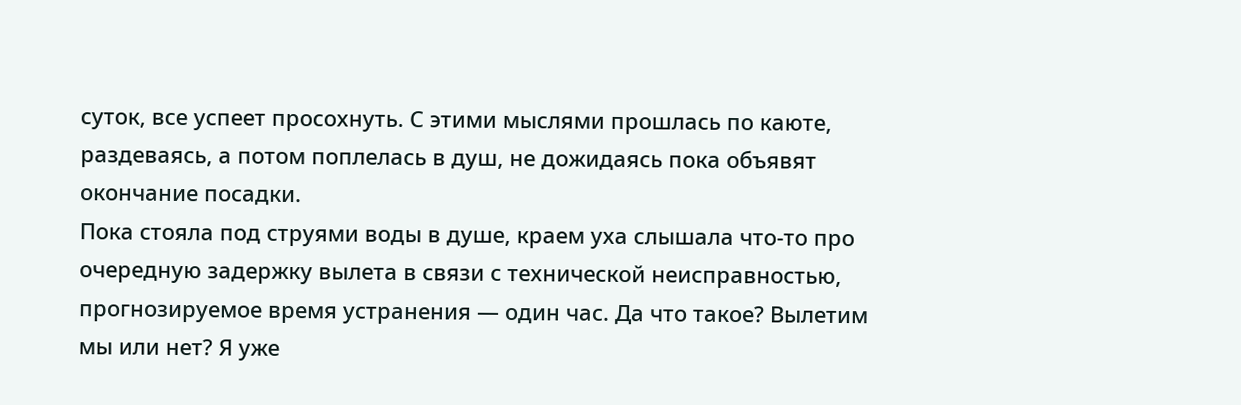суток, все успеет просохнуть. С этими мыслями прошлась по каюте, раздеваясь, а потом поплелась в душ, не дожидаясь пока объявят окончание посадки.
Пока стояла под струями воды в душе, краем уха слышала что-то про очередную задержку вылета в связи с технической неисправностью, прогнозируемое время устранения — один час. Да что такое? Вылетим мы или нет? Я уже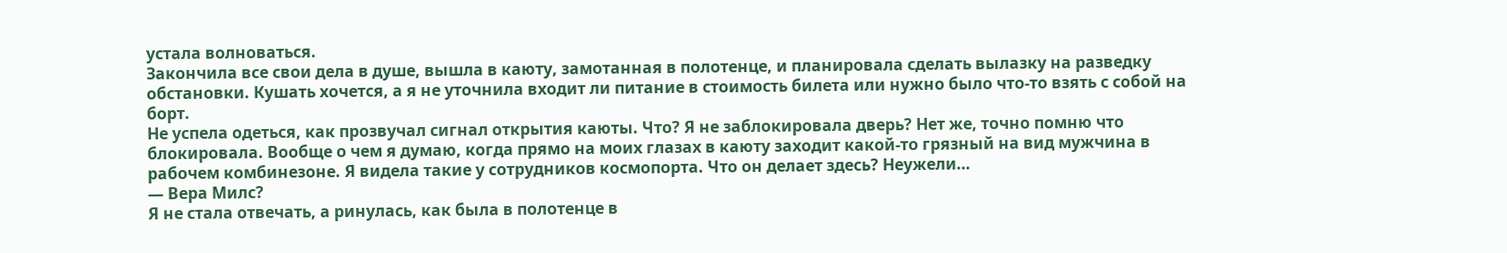устала волноваться.
Закончила все свои дела в душе, вышла в каюту, замотанная в полотенце, и планировала сделать вылазку на разведку обстановки. Кушать хочется, а я не уточнила входит ли питание в стоимость билета или нужно было что-то взять с собой на борт.
Не успела одеться, как прозвучал сигнал открытия каюты. Что? Я не заблокировала дверь? Нет же, точно помню что блокировала. Вообще о чем я думаю, когда прямо на моих глазах в каюту заходит какой-то грязный на вид мужчина в рабочем комбинезоне. Я видела такие у сотрудников космопорта. Что он делает здесь? Неужели…
— Вера Милс?
Я не стала отвечать, а ринулась, как была в полотенце в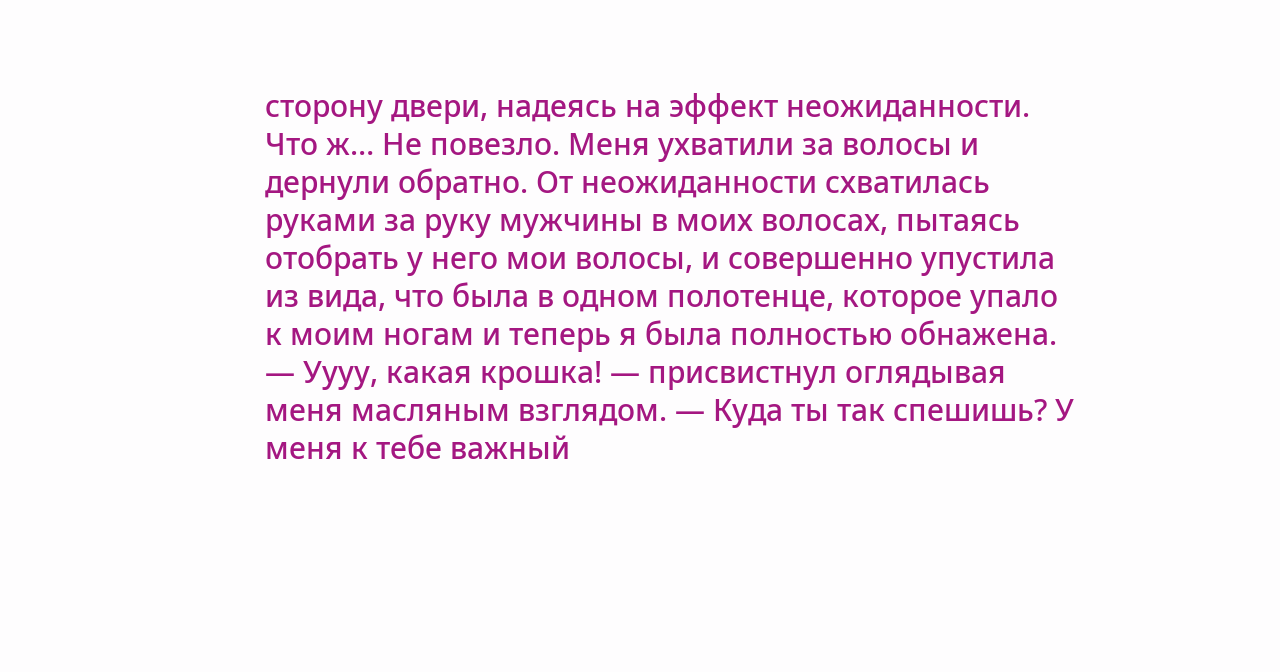сторону двери, надеясь на эффект неожиданности. Что ж… Не повезло. Меня ухватили за волосы и дернули обратно. От неожиданности схватилась руками за руку мужчины в моих волосах, пытаясь отобрать у него мои волосы, и совершенно упустила из вида, что была в одном полотенце, которое упало к моим ногам и теперь я была полностью обнажена.
— Уууу, какая крошка! — присвистнул оглядывая меня масляным взглядом. — Куда ты так спешишь? У меня к тебе важный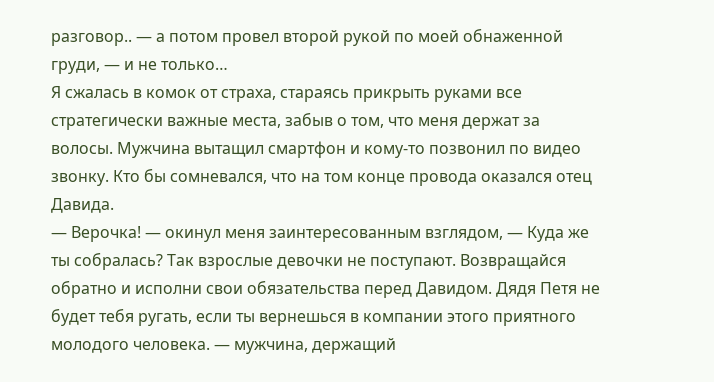разговор.. — а потом провел второй рукой по моей обнаженной груди, — и не только…
Я сжалась в комок от страха, стараясь прикрыть руками все стратегически важные места, забыв о том, что меня держат за волосы. Мужчина вытащил смартфон и кому-то позвонил по видео звонку. Кто бы сомневался, что на том конце провода оказался отец Давида.
— Верочка! — окинул меня заинтересованным взглядом, — Куда же ты собралась? Так взрослые девочки не поступают. Возвращайся обратно и исполни свои обязательства перед Давидом. Дядя Петя не будет тебя ругать, если ты вернешься в компании этого приятного молодого человека. — мужчина, держащий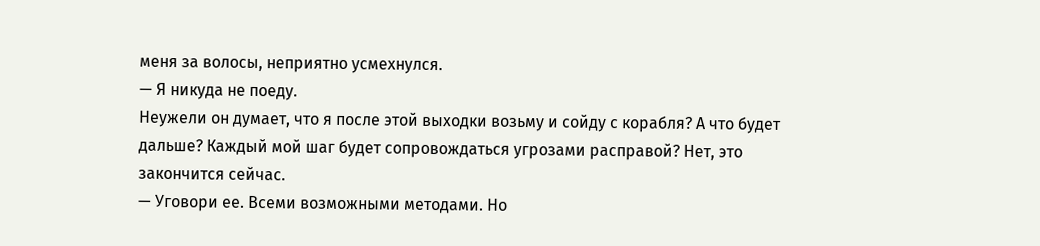меня за волосы, неприятно усмехнулся.
— Я никуда не поеду.
Неужели он думает, что я после этой выходки возьму и сойду с корабля? А что будет дальше? Каждый мой шаг будет сопровождаться угрозами расправой? Нет, это закончится сейчас.
— Уговори ее. Всеми возможными методами. Но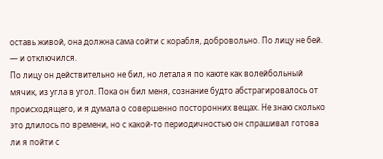оставь живой, она должна сама сойти с корабля, добровольно. По лицу не бей. — и отключился.
По лицу он действительно не бил, но летала я по каюте как волейбольный мячик, из угла в угол. Пока он бил меня, сознание будто абстрагировалось от происходящего, и я думала о совершенно посторонних вещах. Не знаю сколько это длилось по времени, но с какой-то периодичностью он спрашивал готова ли я пойти с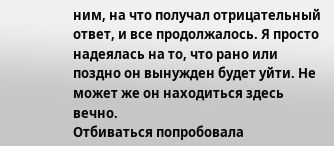ним, на что получал отрицательный ответ, и все продолжалось. Я просто надеялась на то, что рано или поздно он вынужден будет уйти. Не может же он находиться здесь вечно.
Отбиваться попробовала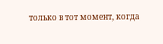только в тот момент, когда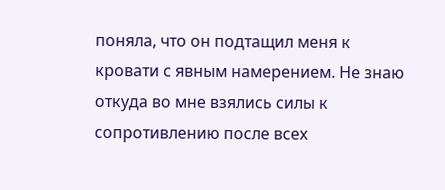поняла, что он подтащил меня к кровати с явным намерением. Не знаю откуда во мне взялись силы к сопротивлению после всех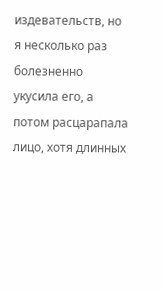издевательств, но я несколько раз болезненно укусила его, а потом расцарапала лицо, хотя длинных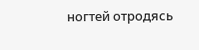ногтей отродясь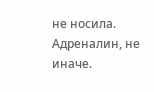не носила. Адреналин, не иначе.